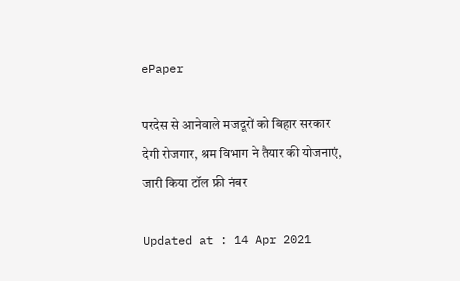ePaper

परदेस से आनेवाले मजदूरों को बिहार सरकार देगी रोजगार, श्रम विभाग ने तैयार की योजनाएं, जारी किया टॉल फ्री नंबर

Updated at : 14 Apr 2021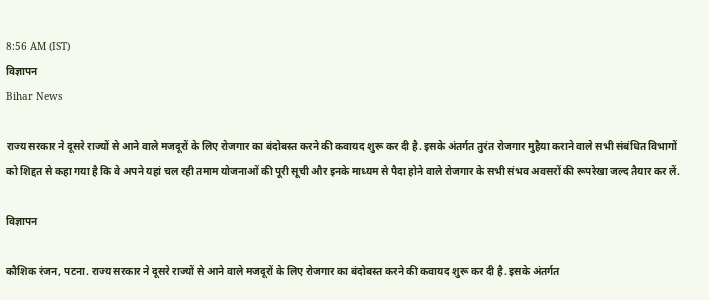8:56 AM (IST)
विज्ञापन
Bihar News

राज्य सरकार ने दूसरे राज्यों से आने वाले मजदूरों के लिए रोजगार का बंदोबस्त करने की कवायद शुरू कर दी है. इसके अंतर्गत तुरंत रोजगार मुहैया कराने वाले सभी संबंधित विभागों को शिद्दत से कहा गया है कि वे अपने यहां चल रही तमाम योजनाओं की पूरी सूची और इनके माध्यम से पैदा होने वाले रोजगार के सभी संभव अवसरों की रूपरेखा जल्द तैयार कर लें.

विज्ञापन

कौशिक रंजन, पटना. राज्य सरकार ने दूसरे राज्यों से आने वाले मजदूरों के लिए रोजगार का बंदोबस्त करने की कवायद शुरू कर दी है. इसके अंतर्गत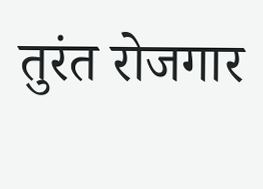तुरंत रोजगार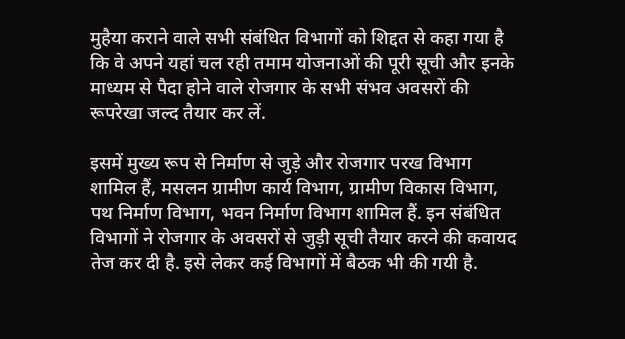मुहैया कराने वाले सभी संबंधित विभागों को शिद्दत से कहा गया है कि वे अपने यहां चल रही तमाम योजनाओं की पूरी सूची और इनके माध्यम से पैदा होने वाले रोजगार के सभी संभव अवसरों की रूपरेखा जल्द तैयार कर लें.

इसमें मुख्य रूप से निर्माण से जुड़े और रोजगार परख विभाग शामिल हैं, मसलन ग्रामीण कार्य विभाग, ग्रामीण विकास विभाग, पथ निर्माण विभाग, भवन निर्माण विभाग शामिल हैं. इन संबंधित विभागों ने रोजगार के अवसरों से जुड़ी सूची तैयार करने की कवायद तेज कर दी है. इसे लेकर कई विभागों में बैठक भी की गयी है.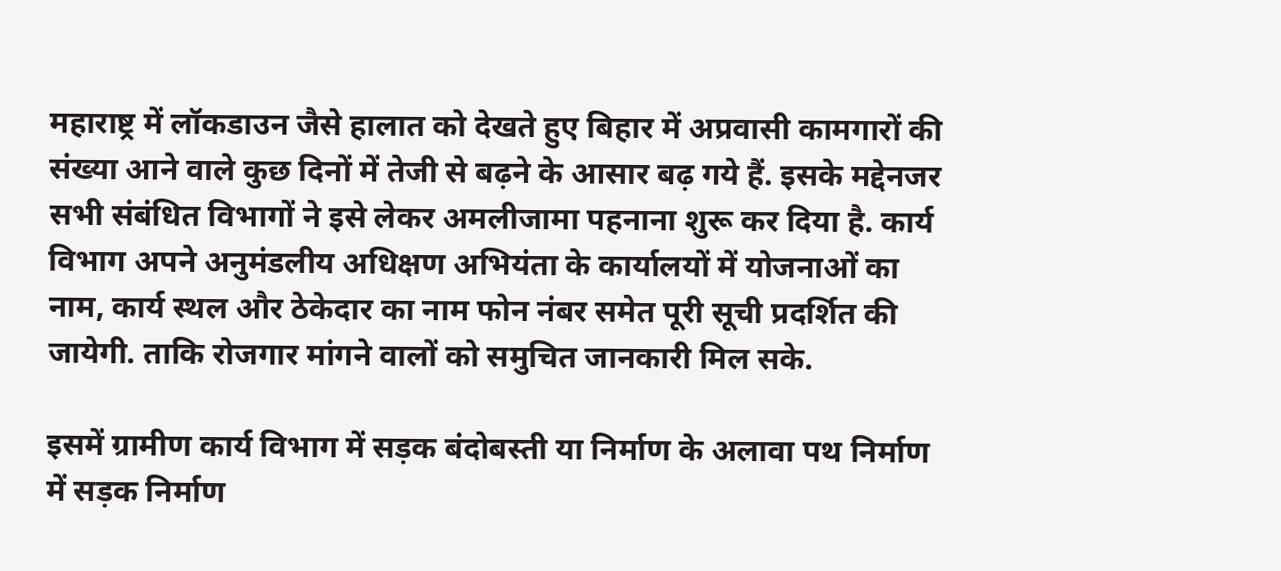महाराष्ट्र में लॉकडाउन जैसे हालात को देखते हुए बिहार में अप्रवासी कामगारों की संख्या आने वाले कुछ दिनों में तेजी से बढ़ने के आसार बढ़ गये हैं. इसके मद्देनजर सभी संबंधित विभागों ने इसे लेकर अमलीजामा पहनाना शुरू कर दिया है. कार्य विभाग अपने अनुमंडलीय अधिक्षण अभियंता के कार्यालयों में योजनाओं का नाम, कार्य स्थल और ठेकेदार का नाम फोन नंबर समेत पूरी सूची प्रदर्शित की जायेगी. ताकि रोजगार मांगने वालों को समुचित जानकारी मिल सके.

इसमें ग्रामीण कार्य विभाग में सड़क बंदोबस्ती या निर्माण के अलावा पथ निर्माण में सड़क निर्माण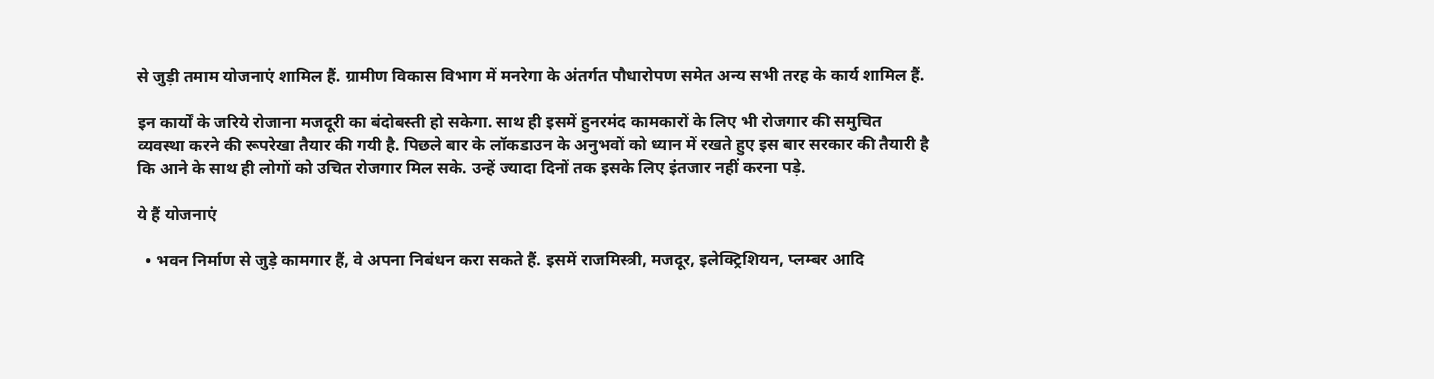से जुड़ी तमाम योजनाएं शामिल हैं. ग्रामीण विकास विभाग में मनरेगा के अंतर्गत पौधारोपण समेत अन्य सभी तरह के कार्य शामिल हैं.

इन कार्यों के जरिये रोजाना मजदूरी का बंदोबस्ती हो सकेगा. साथ ही इसमें हुनरमंद कामकारों के लिए भी रोजगार की समुचित व्यवस्था करने की रूपरेखा तैयार की गयी है. पिछले बार के लॉकडाउन के अनुभवों को ध्यान में रखते हुए इस बार सरकार की तैयारी है कि आने के साथ ही लोगों को उचित रोजगार मिल सके. उन्हें ज्यादा दिनों तक इसके लिए इंतजार नहीं करना पड़े.

ये हैं योजनाएं

  • भवन निर्माण से जुड़े कामगार हैं, वे अपना निबंधन करा सकते हैं. इसमें राजमिस्त्री, मजदूर, इलेक्ट्रिशियन, प्लम्बर आदि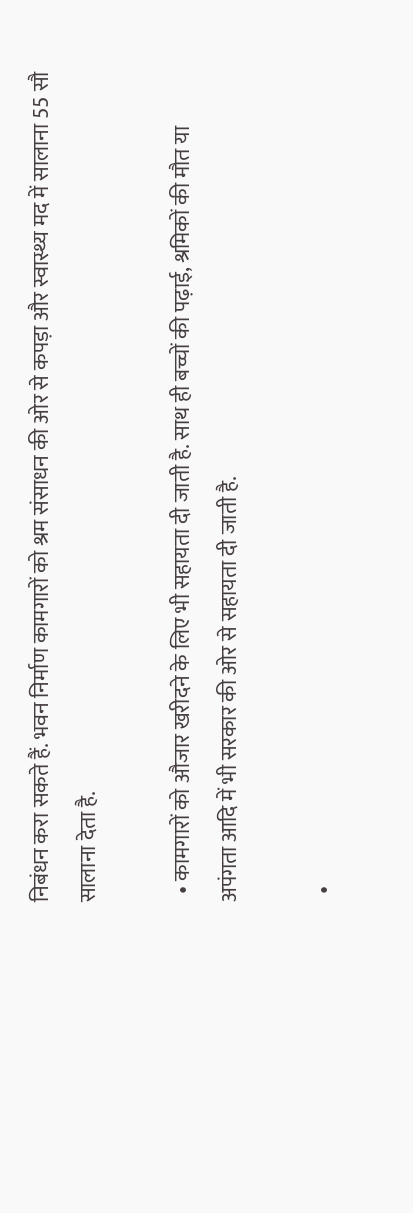निबंधन करा सकते हैं. भवन निर्माण कामगारों को श्रम संसाधन की ओर से कपड़ा और स्वास्थ्य मद में सालाना 55 सौ सालाना देता है.

  • कामगारों को औजार खरीदने के लिए भी सहायता दी जाती है. साथ ही बच्चों की पढ़ाई, श्रमिकों की मौत या अपंगता आदि में भी सरकार की ओर से सहायता दी जाती है.

  •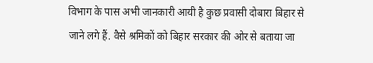विभाग के पास अभी जानकारी आयी है कुछ प्रवासी दोबारा बिहार से जाने लगे हैं. वैसे श्रमिकों को बिहार सरकार की ओर से बताया जा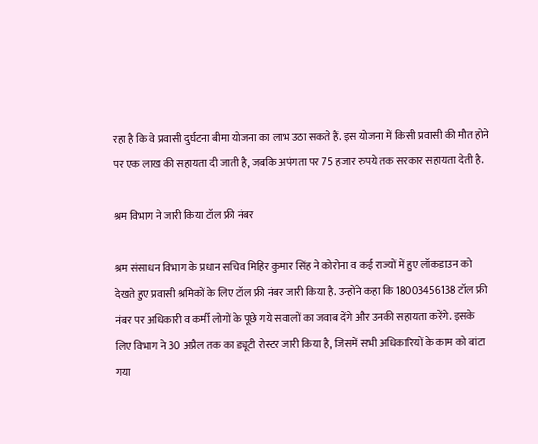रहा है कि वे प्रवासी दुर्घटना बीमा योजना का लाभ उठा सकते हैं. इस योजना में किसी प्रवासी की मौत होने पर एक लाख की सहायता दी जाती है, जबकि अपंगता पर 75 हजार रुपये तक सरकार सहायता देती है.

श्रम विभाग ने जारी किया टॉल फ्री नंबर

श्रम संसाधन विभाग के प्रधान सचिव मिहिर कुमार सिंह ने कोरोना व कई राज्यों में हुए लॉकडाउन को देखते हुए प्रवासी श्रमिकों के लिए टॉल फ्री नंबर जारी किया है. उन्होंने कहा कि 18003456138 टॉल फ्री नंबर पर अधिकारी व कर्मी लोगों के पूछे गये सवालों का जवाब देंगे और उनकी सहायता करेंगे. इसके लिए विभाग ने 30 अप्रैल तक का ड्यूटी रोस्टर जारी किया है, जिसमें सभी अधिकारियों के काम को बांटा गया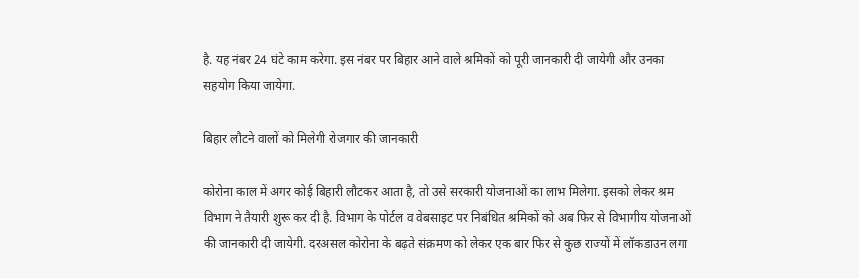है. यह नंबर 24 घंटे काम करेगा. इस नंबर पर बिहार आने वाले श्रमिकों को पूरी जानकारी दी जायेगी और उनका सहयोग किया जायेगा.

बिहार लौटने वालों को मिलेगी रोजगार की जानकारी

कोरोना काल में अगर कोई बिहारी लौटकर आता है, तो उसे सरकारी योजनाओं का लाभ मिलेगा. इसको लेकर श्रम विभाग ने तैयारी शुरू कर दी है. विभाग के पोर्टल व वेबसाइट पर निबंधित श्रमिकों को अब फिर से विभागीय योजनाओं की जानकारी दी जायेगी. दरअसल कोरोना के बढ़ते संक्रमण को लेकर एक बार फिर से कुछ राज्यों में लॉकडाउन लगा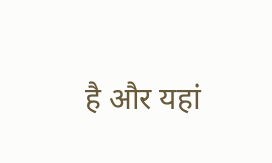है और यहां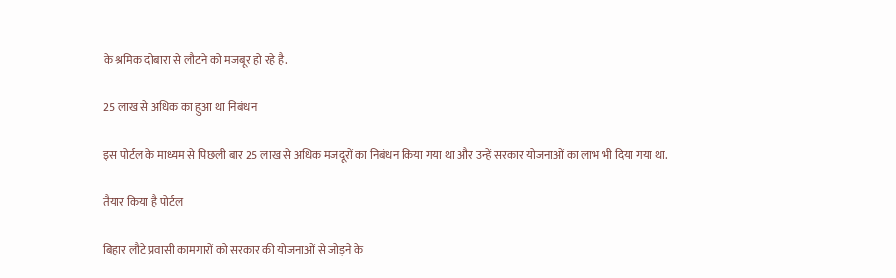के श्रमिक दोबारा से लौटने को मजबूर हो रहे है.

25 लाख से अधिक का हुआ था निबंधन

इस पोर्टल के माध्यम से पिछली बार 25 लाख से अधिक मजदूरों का निबंधन किया गया था और उन्हें सरकार योजनाओं का लाभ भी दिया गया था.

तैयार किया है पोर्टल

बिहार लौटे प्रवासी कामगारों को सरकार की योजनाओं से जोड़ने के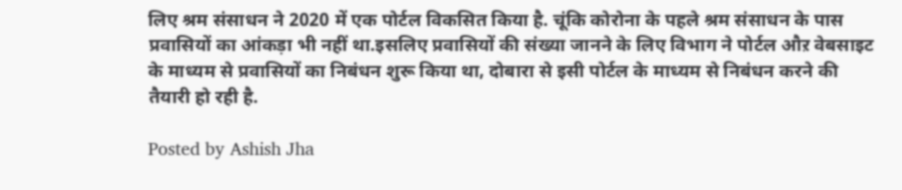लिए श्रम संसाधन ने 2020 में एक पोर्टल विकसित किया है. चूंकि कोरोना के पहले श्रम संसाधन के पास प्रवासियों का आंकड़ा भी नहीं था.इसलिए प्रवासियों की संख्या जानने के लिए विभाग ने पोर्टल औऱ वेबसाइट के माध्यम से प्रवासियों का निबंधन शुरू किया था, दोबारा से इसी पोर्टल के माध्यम से निबंधन करने की तैयारी हो रही है.

Posted by Ashish Jha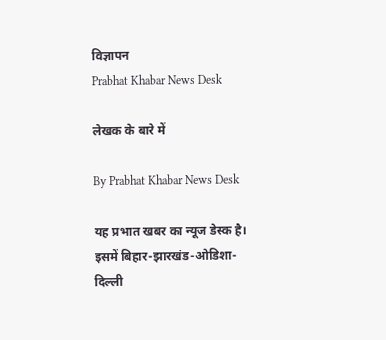विज्ञापन
Prabhat Khabar News Desk

लेखक के बारे में

By Prabhat Khabar News Desk

यह प्रभात खबर का न्यूज डेस्क है। इसमें बिहार-झारखंड-ओडिशा-दिल्‍ली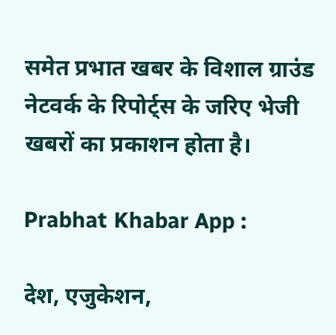समेत प्रभात खबर के विशाल ग्राउंड नेटवर्क के रिपोर्ट्स के जरिए भेजी खबरों का प्रकाशन होता है।

Prabhat Khabar App :

देश, एजुकेशन,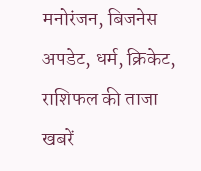मनोरंजन, बिजनेस अपडेट, धर्म, क्रिकेट, राशिफल की ताजा खबरें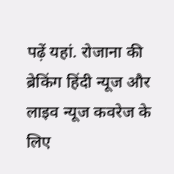पढ़ें यहां. रोजाना की ब्रेकिंग हिंदी न्यूज और लाइव न्यूज कवरेज के लिए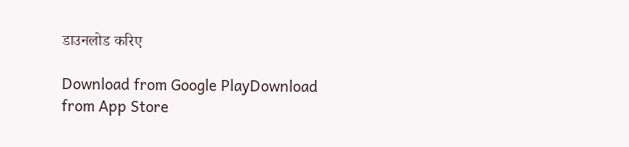डाउनलोड करिए

Download from Google PlayDownload from App Store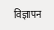विज्ञापन